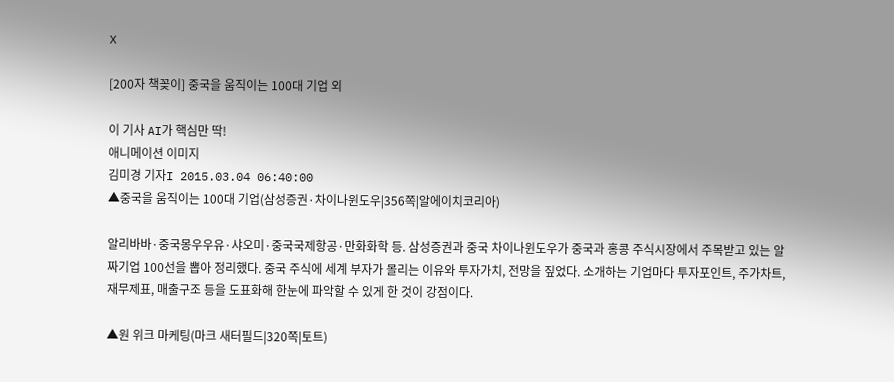X

[200자 책꽂이] 중국을 움직이는 100대 기업 외

이 기사 AI가 핵심만 딱!
애니메이션 이미지
김미경 기자I 2015.03.04 06:40:00
▲중국을 움직이는 100대 기업(삼성증권·차이나윈도우|356쪽|알에이치코리아)

알리바바·중국몽우우유·샤오미·중국국제항공·만화화학 등. 삼성증권과 중국 차이나윈도우가 중국과 홍콩 주식시장에서 주목받고 있는 알짜기업 100선을 뽑아 정리했다. 중국 주식에 세계 부자가 몰리는 이유와 투자가치, 전망을 짚었다. 소개하는 기업마다 투자포인트, 주가차트, 재무제표, 매출구조 등을 도표화해 한눈에 파악할 수 있게 한 것이 강점이다.

▲원 위크 마케팅(마크 새터필드|320쪽|토트)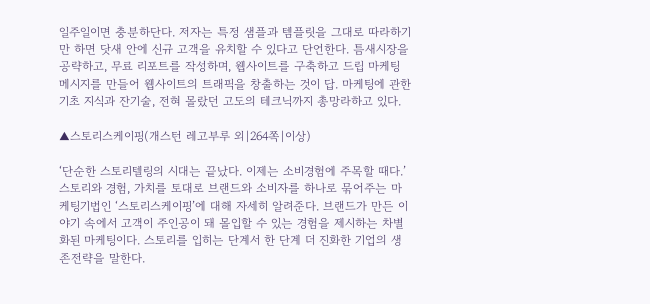일주일이면 충분하단다. 저자는 특정 샘플과 템플릿을 그대로 따라하기만 하면 닷새 안에 신규 고객을 유치할 수 있다고 단언한다. 틈새시장을 공략하고, 무료 리포트를 작성하며, 웹사이트를 구축하고 드립 마케팅 메시지를 만들어 웹사이트의 트래픽을 창출하는 것이 답. 마케팅에 관한 기초 지식과 잔기술, 전혀 몰랐던 고도의 테크닉까지 총망라하고 있다.

▲스토리스케이핑(개스턴 레고부루 외|264쪽|이상)

‘단순한 스토리텔링의 시대는 끝났다. 이제는 소비경험에 주목할 때다.’ 스토리와 경험, 가치를 토대로 브랜드와 소비자를 하나로 묶어주는 마케팅기법인 ‘스토리스케이핑’에 대해 자세히 알려준다. 브랜드가 만든 이야기 속에서 고객이 주인공이 돼 몰입할 수 있는 경험을 제시하는 차별화된 마케팅이다. 스토리를 입히는 단계서 한 단계 더 진화한 기업의 생존전략을 말한다.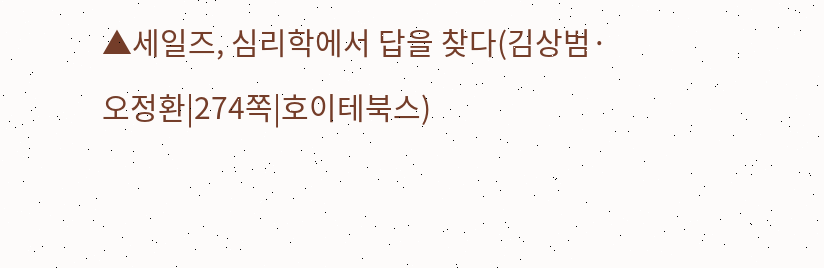▲세일즈, 심리학에서 답을 찾다(김상범·오정환|274쪽|호이테북스)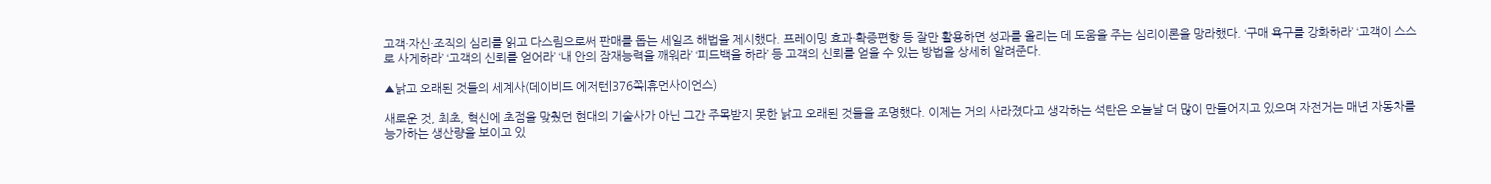고객·자신·조직의 심리를 읽고 다스림으로써 판매를 돕는 세일즈 해법을 제시했다. 프레이밍 효과·확증편향 등 잘만 활용하면 성과를 올리는 데 도움을 주는 심리이론을 망라했다. ‘구매 욕구를 강화하라’ ‘고객이 스스로 사게하라’ ‘고객의 신뢰를 얻어라’ ‘내 안의 잠재능력을 깨워라’ ‘피드백을 하라’ 등 고객의 신뢰를 얻을 수 있는 방법을 상세히 알려준다.

▲낡고 오래된 것들의 세계사(데이비드 에저턴|376쪽|휴먼사이언스)

새로운 것, 최초, 혁신에 초점을 맞췄던 현대의 기술사가 아닌 그간 주목받지 못한 낡고 오래된 것들을 조명했다. 이제는 거의 사라졌다고 생각하는 석탄은 오늘날 더 많이 만들어지고 있으며 자전거는 매년 자동차를 능가하는 생산량을 보이고 있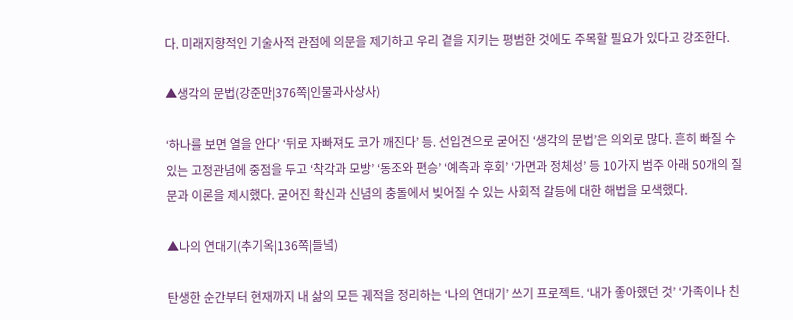다. 미래지향적인 기술사적 관점에 의문을 제기하고 우리 곁을 지키는 평범한 것에도 주목할 필요가 있다고 강조한다.

▲생각의 문법(강준만|376쪽|인물과사상사)

‘하나를 보면 열을 안다’ ‘뒤로 자빠져도 코가 깨진다’ 등. 선입견으로 굳어진 ‘생각의 문법’은 의외로 많다. 흔히 빠질 수 있는 고정관념에 중점을 두고 ‘착각과 모방’ ‘동조와 편승’ ‘예측과 후회’ ‘가면과 정체성’ 등 10가지 범주 아래 50개의 질문과 이론을 제시했다. 굳어진 확신과 신념의 충돌에서 빚어질 수 있는 사회적 갈등에 대한 해법을 모색했다.

▲나의 연대기(추기옥|136쪽|들녘)

탄생한 순간부터 현재까지 내 삶의 모든 궤적을 정리하는 ‘나의 연대기’ 쓰기 프로젝트. ‘내가 좋아했던 것’ ‘가족이나 친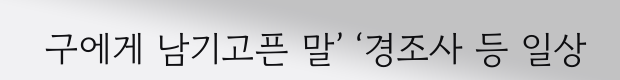구에게 남기고픈 말’ ‘경조사 등 일상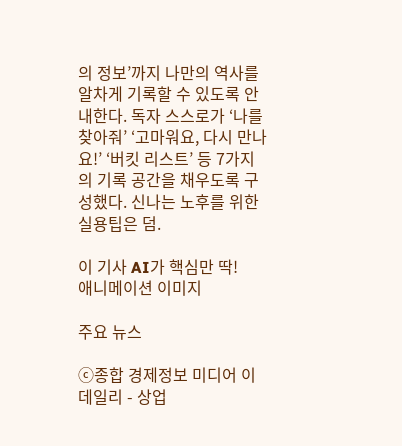의 정보’까지 나만의 역사를 알차게 기록할 수 있도록 안내한다. 독자 스스로가 ‘나를 찾아줘’ ‘고마워요, 다시 만나요!’ ‘버킷 리스트’ 등 7가지의 기록 공간을 채우도록 구성했다. 신나는 노후를 위한 실용팁은 덤.

이 기사 AI가 핵심만 딱!
애니메이션 이미지

주요 뉴스

ⓒ종합 경제정보 미디어 이데일리 - 상업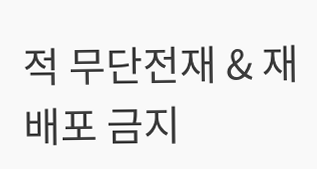적 무단전재 & 재배포 금지